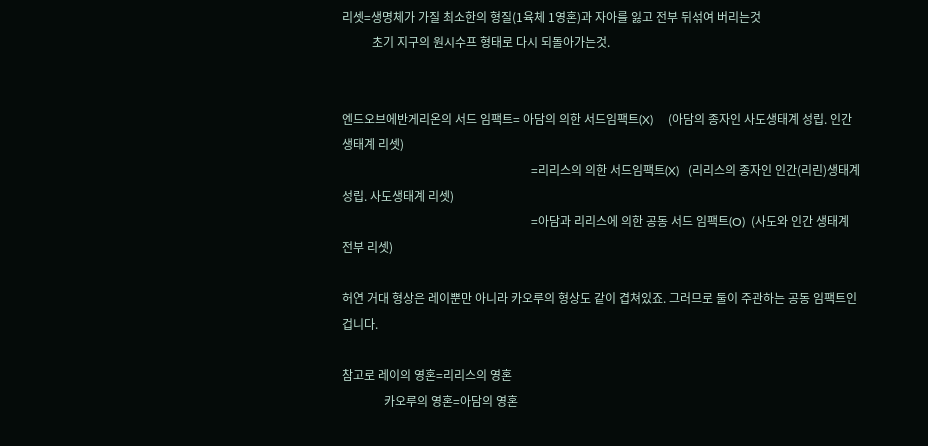리셋=생명체가 가질 최소한의 형질(1육체 1영혼)과 자아를 잃고 전부 뒤섞여 버리는것
          초기 지구의 원시수프 형태로 다시 되돌아가는것.


엔드오브에반게리온의 서드 임팩트= 아담의 의한 서드임팩트(X)     (아담의 종자인 사도생태계 성립. 인간생태계 리셋)
                                                               =리리스의 의한 서드임팩트(X)   (리리스의 종자인 인간(리린)생태계 성립. 사도생태계 리셋)
                                                               =아담과 리리스에 의한 공동 서드 임팩트(O)  (사도와 인간 생태계 전부 리셋)

허연 거대 형상은 레이뿐만 아니라 카오루의 형상도 같이 겹쳐있죠. 그러므로 둘이 주관하는 공동 임팩트인겁니다.

참고로 레이의 영혼=리리스의 영혼
              카오루의 영혼=아담의 영혼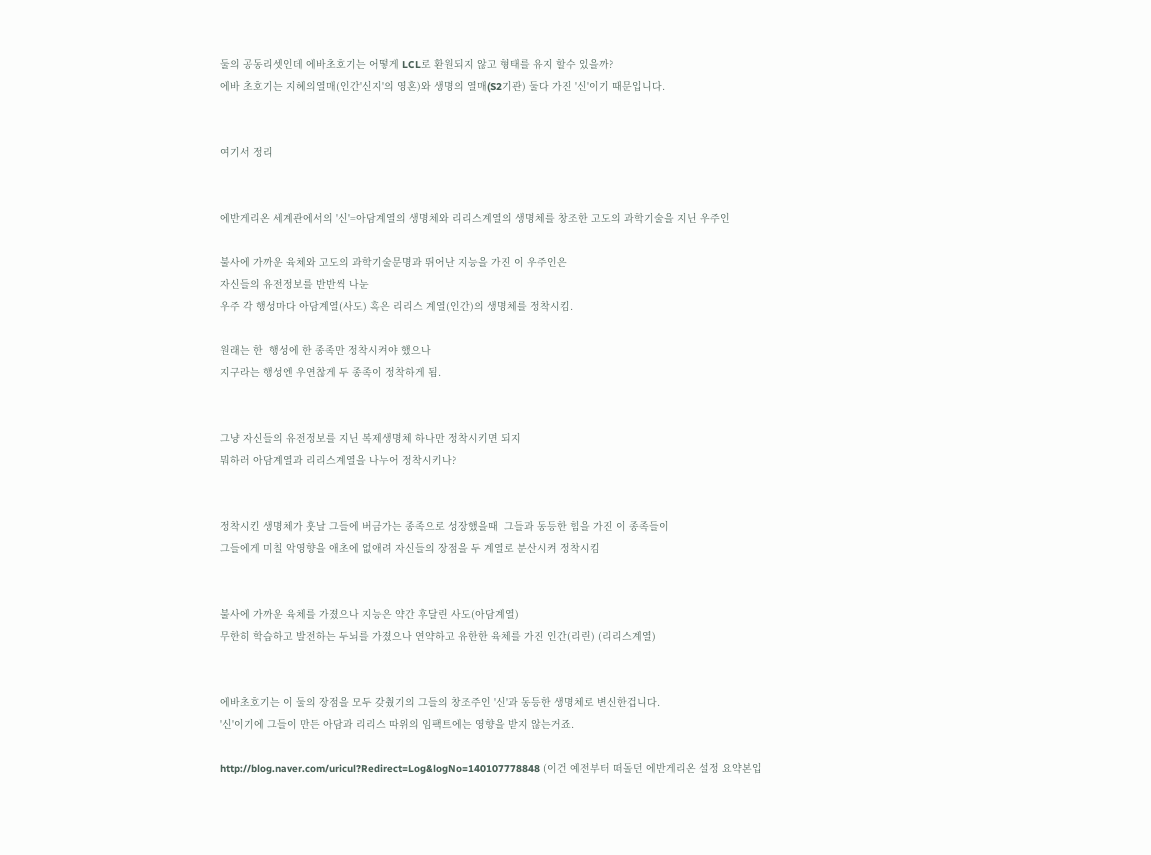둘의 공동리셋인데 에바초호기는 어떻게 LCL로 환원되지 않고 형태를 유지 할수 있을까?
에바 초호기는 지혜의열매(인간'신지'의 영혼)와 생명의 열매(S2기관) 둘다 가진 '신'이기 때문입니다.


여기서 정리


에반게리온 세계관에서의 '신'=아담계열의 생명체와 리리스계열의 생명체를 창조한 고도의 과학기술을 지닌 우주인

불사에 가까운 육체와 고도의 과학기술문명과 뛰어난 지능을 가진 이 우주인은
자신들의 유전정보를 반반씩 나눈
우주 각 행성마다 아담계열(사도) 혹은 리리스 계열(인간)의 생명체를 정착시킴.

원래는 한  행성에 한 종족만 정착시켜야 했으나
지구라는 행성엔 우연찮게 두 종족이 정착하게 됨.


그냥 자신들의 유전정보를 지닌 복제생명체 하나만 정착시키면 되지
뭐하러 아담계열과 리리스계열을 나누어 정착시키나?


정착시킨 생명체가 훗날 그들에 버금가는 종족으로 성장했을때  그들과 동등한 힘을 가진 이 종족들이
그들에게 미칠 악영향을 애초에 없애려 자신들의 장점을 두 계열로 분산시켜 정착시킴


불사에 가까운 육체를 가졌으나 지능은 약간 후달린 사도(아담계열)
무한히 학습하고 발전하는 두뇌를 가졌으나 연약하고 유한한 육체를 가진 인간(리린) (리리스계열)


에바초호기는 이 둘의 장점을 모두 갖췄기의 그들의 창조주인 '신'과 동등한 생명체로 변신한겁니다.
'신'이기에 그들이 만든 아담과 리리스 따위의 임팩트에는 영향을 받지 않는거죠.

http://blog.naver.com/uricul?Redirect=Log&logNo=140107778848 (이건 예전부터 떠돌던 에반게리온 설정 요약본입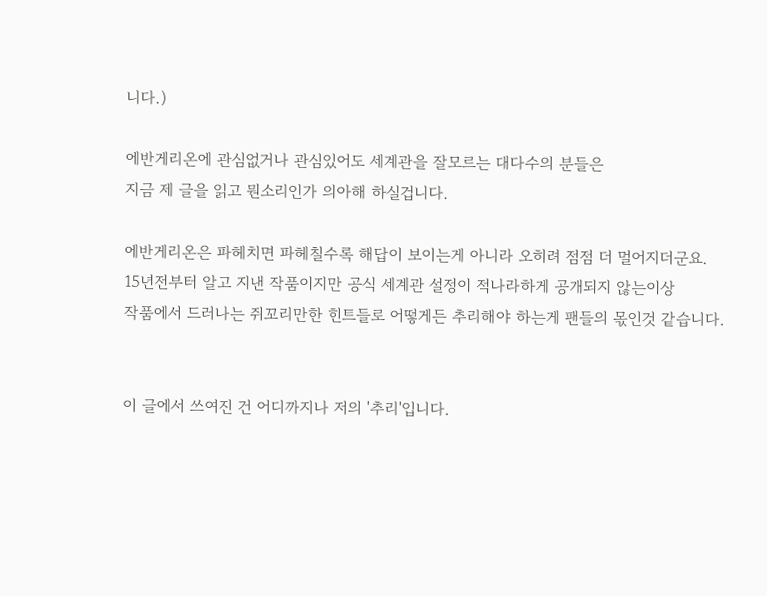니다.)

에반게리온에 관심없거나 관심있어도 세계관을 잘모르는 대다수의 분들은
지금 제 글을 읽고 뭔소리인가 의아해 하실겁니다.

에반게리온은 파헤치면 파헤칠수록 해답이 보이는게 아니라 오히려 점점 더 멀어지더군요.
15년전부터 알고 지낸 작품이지만 공식 세계관 설정이 적나라하게 공개되지 않는이상
작품에서 드러나는 쥐꼬리만한 힌트들로 어떻게든 추리해야 하는게 팬들의 몫인것 같습니다.


이 글에서 쓰여진 건 어디까지나 저의 '추리'입니다.